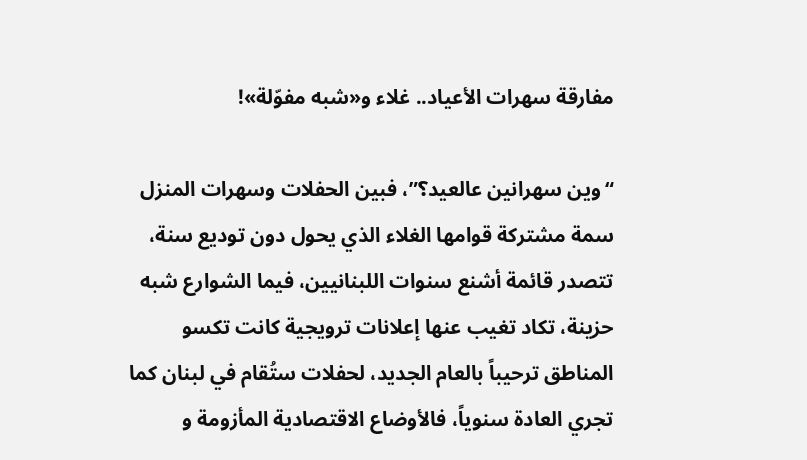مفارقة سهرات الأعياد.. غلاء و«شبه مفوّلة»!

“وين سهرانين عالعيد؟”، فبين الحفلات وسهرات المنزل سمة مشتركة قوامها الغلاء الذي يحول دون توديع سنة، تتصدر قائمة أشنع سنوات اللبنانيين، فيما الشوارع شبه حزينة، تكاد تغيب عنها إعلانات ترويجية كانت تكسو المناطق ترحيباً بالعام الجديد، لحفلات ستُقام في لبنان كما تجري العادة سنوياً، فالأوضاع الاقتصادية المأزومة و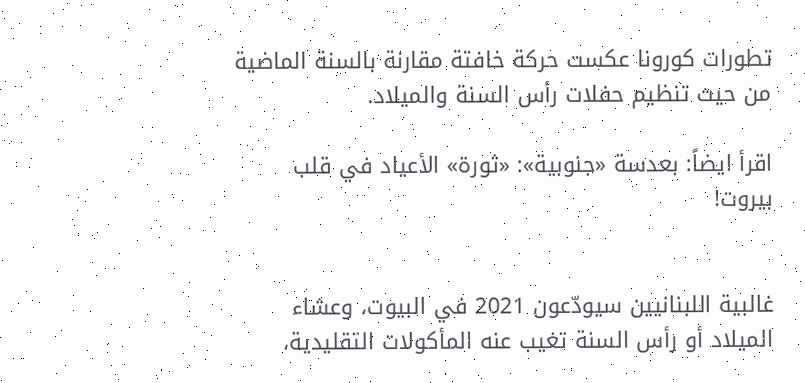تطورات كورونا عكست حركة خافتة مقارنة بالسنة الماضية من حيث تنظيم حفلات رأس السنة والميلاد.

اقرأ ايضاً: بعدسة «جنوبية»: «ثورة» الأعياد في قلب بيروت!


غالبية اللبنانيين سيودّعون 2021 في البيوت، وعشاء الميلاد أو رأس السنة تغيب عنه المأكولات التقليدية،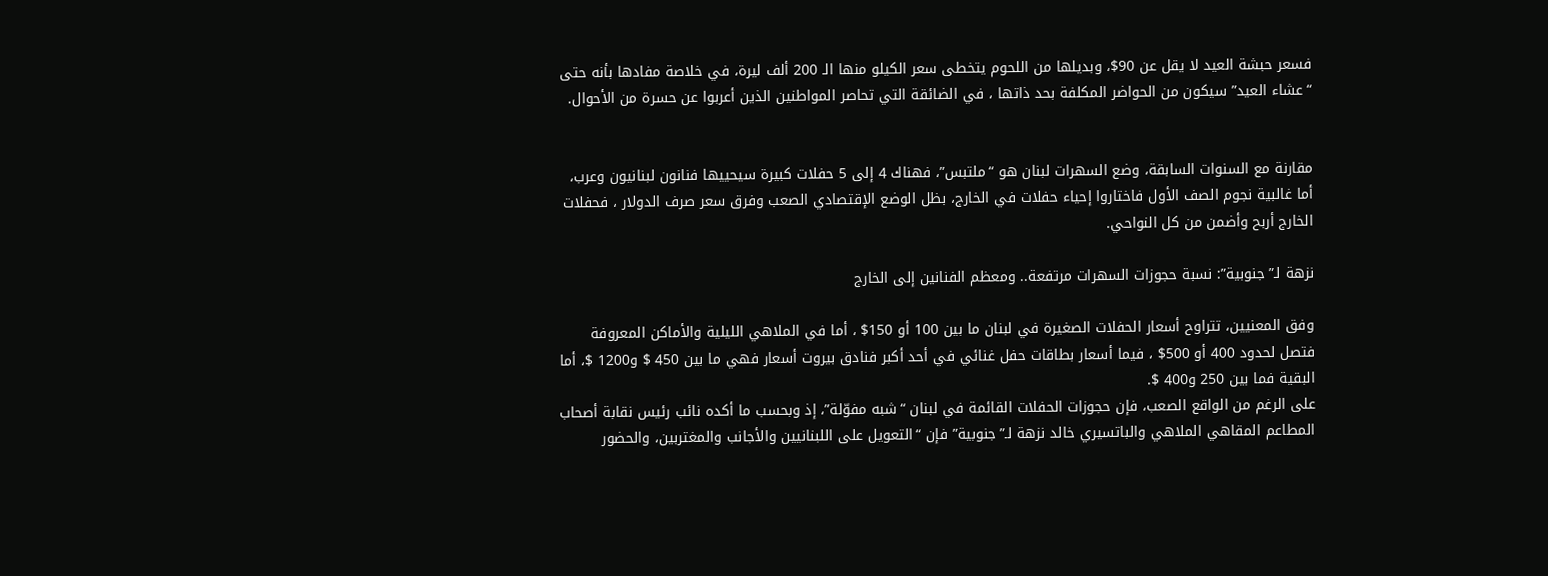فسعر حبشة العيد لا يقل عن 90$، وبديلها من اللحوم يتخطى سعر الكيلو منها الـ 200 ألف ليرة، في خلاصة مفادها بأنه حتى “عشاء العيد” سيكون من الحواضر المكلفة بحد ذاتها ، في الضائقة التي تحاصر المواطنين الذين أعربوا عن حسرة من الأحوال.


مقارنة مع السنوات السابقة، وضع السهرات لبنان هو “ملتبس”، فهناك 4 إلى 5 حفلات كبيرة سيحييها فنانون لبنانيون وعرب، أما غالبية نجوم الصف الأول فاختاروا إحياء حفلات في الخارج، بظل الوضع الإقتصادي الصعب وفرق سعر صرف الدولار ، فحفلات الخارج أربح وأضمن من كل النواحي.

نزهة لـ”جنوبية”: نسبة حجوزات السهرات مرتفعة.. ومعظم الفنانين إلى الخارج

وفق المعنيين، تتراوح أسعار الحفلات الصغيرة في لبنان ما بين 100 أو 150$ ، أما في الملاهي الليلية والأماكن المعروفة فتصل لحدود 400 أو 500$ ، فيما أسعار بطاقات حفل غنائي في أحد أكبر فنادق بيروت أسعار فهي ما بين 450 $ و1200 $، أما البقية فما بين 250 و400 $.
على الرغم من الواقع الصعب، فإن حجوزات الحفلات القائمة في لبنان “شبه مفوّلة”، إذ وبحسب ما أكده نائب رئيس نقابة أصحاب المطاعم المقاهي الملاهي والباتسيري خالد نزهة لـ”جنوبية” فإن “التعويل على اللبنانيين والأجانب والمغتربين، والحضور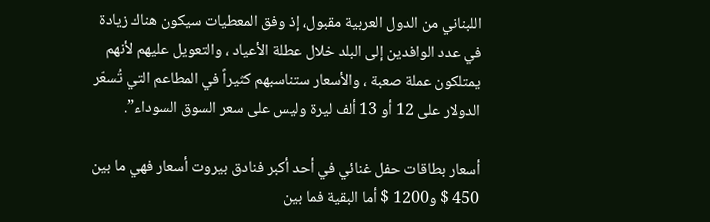اللبناني من الدول العربية مقبول، إذ وفق المعطيات سيكون هناك زيادة في عدد الوافدين إلى البلد خلال عطلة الأعياد ، والتعويل عليهم لأنهم يمتلكون عملة صعبة ، والأسعار ستناسبهم كثيراً في المطاعم التي تُسعّر الدولار على 12 أو 13 ألف ليرة وليس على سعر السوق السوداء”.

أسعار بطاقات حفل غنائي في أحد أكبر فنادق بيروت أسعار فهي ما بين 450 $ و1200 $ أما البقية فما بين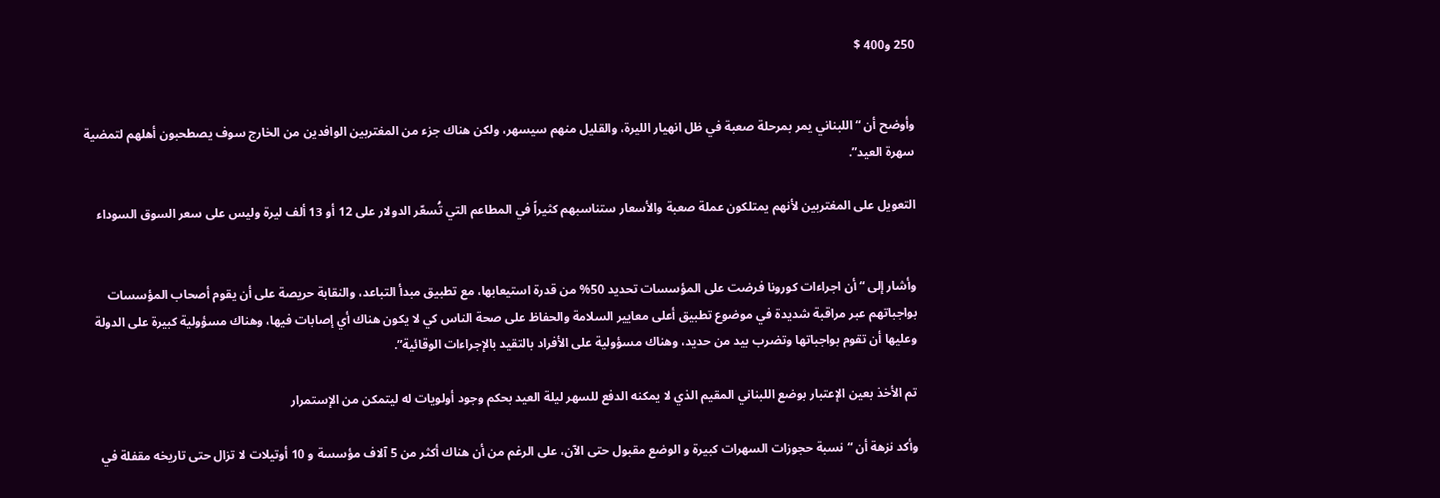250 و400 $


وأوضح أن “اللبناني يمر بمرحلة صعبة في ظل انهيار الليرة، والقليل منهم سيسهر، ولكن هناك جزء من المغتربين الوافدين من الخارج سوف يصطحبون أهلهم لتمضية سهرة العيد”.

التعويل على المغتربين لأنهم يمتلكون عملة صعبة والأسعار ستناسبهم كثيراً في المطاعم التي تُسعّر الدولار على 12 أو 13 ألف ليرة وليس على سعر السوق السوداء


وأشار إلى “أن اجراءات كورونا فرضت على المؤسسات تحديد 50% من قدرة استيعابها، مع تطبيق مبدأ التباعد، والنقابة حريصة على أن يقوم أصحاب المؤسسات بواجباتهم عبر مراقبة شديدة في موضوع تطبيق أعلى معايير السلامة والحفاظ على صحة الناس كي لا يكون هناك أي إصابات فيها، وهناك مسؤولية كبيرة على الدولة وعليها أن تقوم بواجباتها وتضرب بيد من حديد، وهناك مسؤولية على الأفراد بالتقيد بالإجراءات الوقائية”.

تم الأخذ بعين الإعتبار بوضع اللبناني المقيم الذي لا يمكنه الدفع للسهر ليلة العيد بحكم وجود أولويات له ليتمكن من الإستمرار

وأكد نزهة أن “نسبة حجوزات السهرات كبيرة و الوضع مقبول حتى الآن، على الرغم من أن هناك أكثر من 5 آلاف مؤسسة و 10 أوتيلات لا تزال حتى تاريخه مقفلة في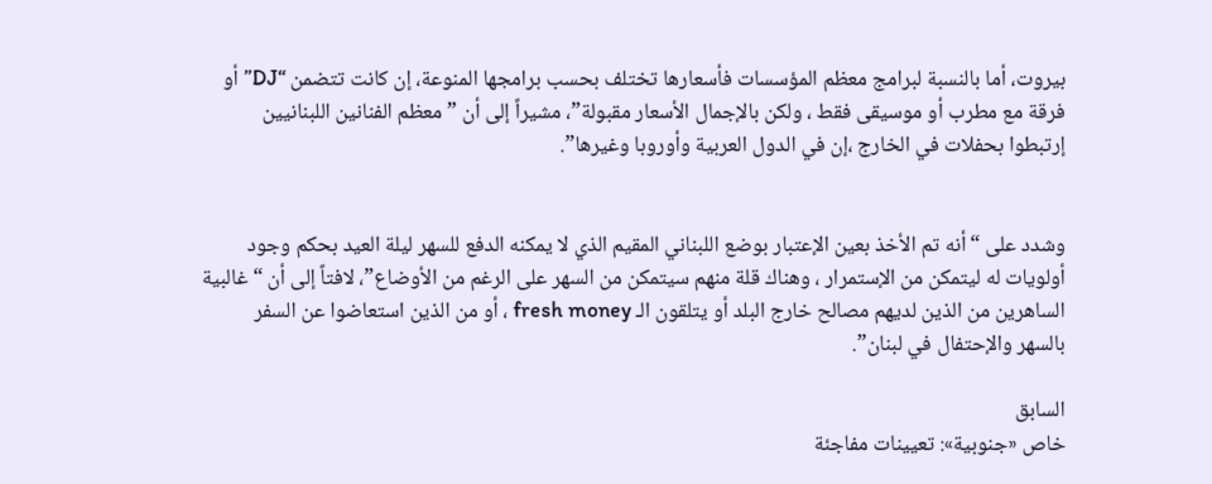بيروت، أما بالنسبة لبرامج معظم المؤسسات فأسعارها تختلف بحسب برامجها المنوعة، إن كانت تتضمن “DJ” أو فرقة مع مطرب أو موسيقى فقط ، ولكن بالإجمال الأسعار مقبولة”، مشيراً إلى أن ” معظم الفنانين اللبنانيين إرتبطوا بحفلات في الخارج ،إن في الدول العربية وأوروبا وغيرها”.


وشدد على “أنه تم الأخذ بعين الإعتبار بوضع اللبناني المقيم الذي لا يمكنه الدفع للسهر ليلة العيد بحكم وجود أولويات له ليتمكن من الإستمرار ، وهناك قلة منهم سيتمكن من السهر على الرغم من الأوضاع”، لافتاً إلى أن “غالبية الساهرين من الذين لديهم مصالح خارج البلد أو يتلقون الـ fresh money ، أو من الذين استعاضوا عن السفر بالسهر والإحتفال في لبنان”.

السابق
خاص «جنوبية»: تعيينات مفاجئة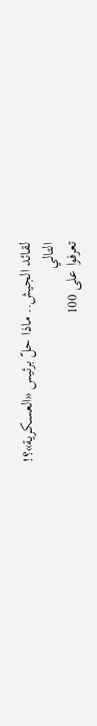لقائد الجيش.. ماذا حلّ برئيس «العسكرية»؟!
التالي
تعرفوا على 100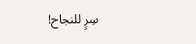سِرٍ للنجاح!